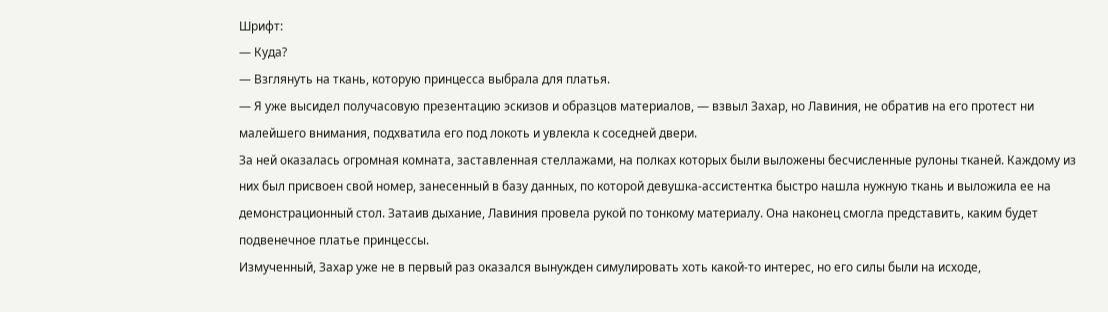Шрифт:
— Куда?
— Взглянуть на ткань, которую принцесса выбрала для платья.
— Я уже высидел получасовую презентацию эскизов и образцов материалов, — взвыл Захар, но Лавиния, не обратив на его протест ни малейшего внимания, подхватила его под локоть и увлекла к соседней двери.
За ней оказалась огромная комната, заставленная стеллажами, на полках которых были выложены бесчисленные рулоны тканей. Каждому из них был присвоен свой номер, занесенный в базу данных, по которой девушка-ассистентка быстро нашла нужную ткань и выложила ее на демонстрационный стол. Затаив дыхание, Лавиния провела рукой по тонкому материалу. Она наконец смогла представить, каким будет подвенечное платье принцессы.
Измученный, Захар уже не в первый раз оказался вынужден симулировать хоть какой-то интерес, но его силы были на исходе,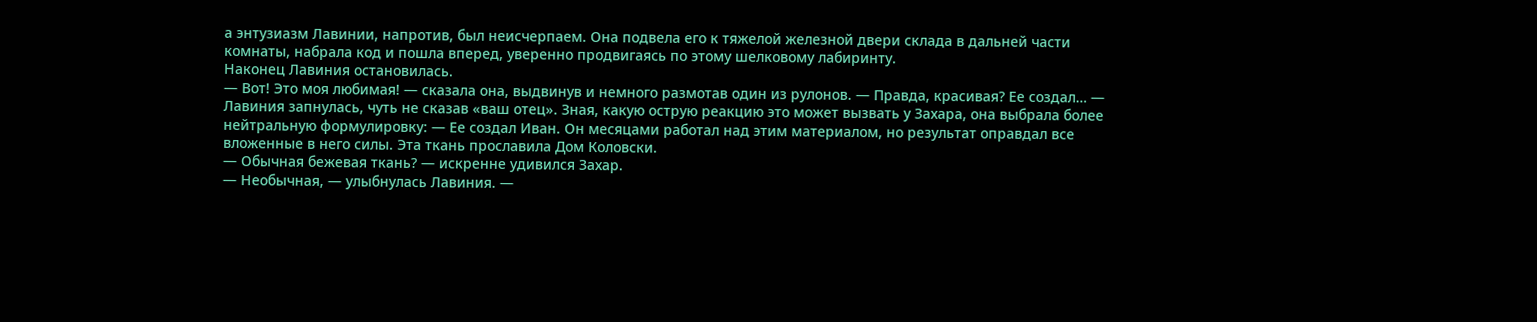а энтузиазм Лавинии, напротив, был неисчерпаем. Она подвела его к тяжелой железной двери склада в дальней части комнаты, набрала код и пошла вперед, уверенно продвигаясь по этому шелковому лабиринту.
Наконец Лавиния остановилась.
— Вот! Это моя любимая! — сказала она, выдвинув и немного размотав один из рулонов. — Правда, красивая? Ее создал… — Лавиния запнулась, чуть не сказав «ваш отец». Зная, какую острую реакцию это может вызвать у Захара, она выбрала более нейтральную формулировку: — Ее создал Иван. Он месяцами работал над этим материалом, но результат оправдал все вложенные в него силы. Эта ткань прославила Дом Коловски.
— Обычная бежевая ткань? — искренне удивился Захар.
— Необычная, — улыбнулась Лавиния. —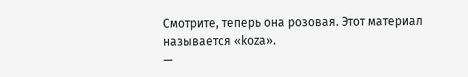Смотрите, теперь она розовая. Этот материал называется «koza».
—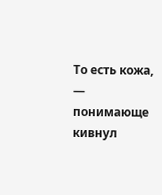То есть кожа, — понимающе кивнул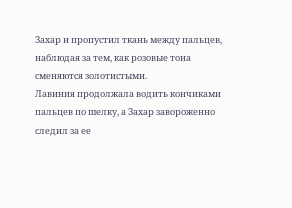Захар и пропустил ткань между пальцев, наблюдая за тем, как розовые тона сменяются золотистыми.
Лавиния продолжала водить кончиками пальцев по шелку, а Захар завороженно следил за ее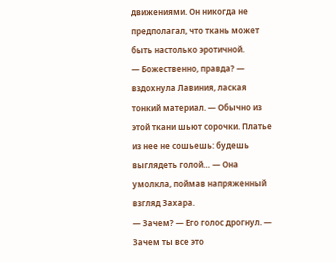движениями. Он никогда не предполагал, что ткань может быть настолько эротичной.
— Божественно, правда? — вздохнула Лавиния, лаская тонкий материал. — Обычно из этой ткани шьют сорочки. Платье из нее не сошьешь: будешь выглядеть голой… — Она умолкла, поймав напряженный взгляд Захара.
— Зачем? — Его голос дрогнул. — Зачем ты все это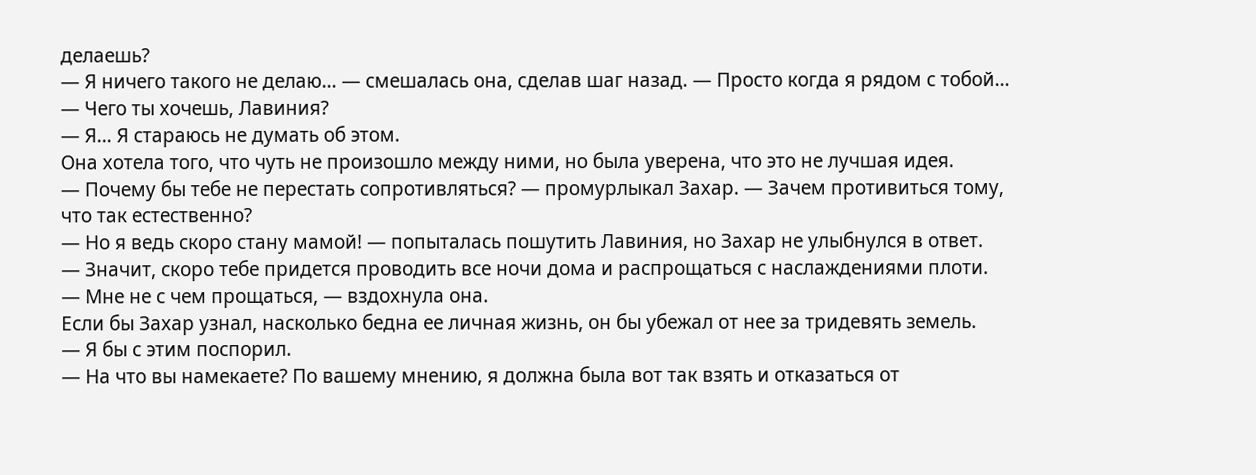делаешь?
— Я ничего такого не делаю… — смешалась она, сделав шаг назад. — Просто когда я рядом с тобой…
— Чего ты хочешь, Лавиния?
— Я… Я стараюсь не думать об этом.
Она хотела того, что чуть не произошло между ними, но была уверена, что это не лучшая идея.
— Почему бы тебе не перестать сопротивляться? — промурлыкал Захар. — Зачем противиться тому, что так естественно?
— Но я ведь скоро стану мамой! — попыталась пошутить Лавиния, но Захар не улыбнулся в ответ.
— Значит, скоро тебе придется проводить все ночи дома и распрощаться с наслаждениями плоти.
— Мне не с чем прощаться, — вздохнула она.
Если бы Захар узнал, насколько бедна ее личная жизнь, он бы убежал от нее за тридевять земель.
— Я бы с этим поспорил.
— На что вы намекаете? По вашему мнению, я должна была вот так взять и отказаться от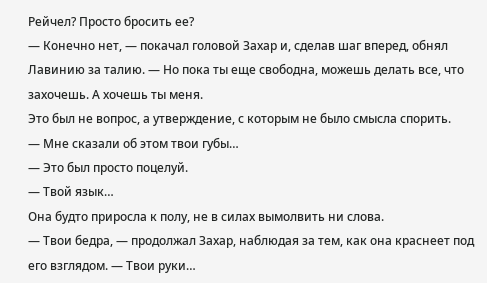Рейчел? Просто бросить ее?
— Конечно нет, — покачал головой Захар и, сделав шаг вперед, обнял Лавинию за талию. — Но пока ты еще свободна, можешь делать все, что захочешь. А хочешь ты меня.
Это был не вопрос, а утверждение, с которым не было смысла спорить.
— Мне сказали об этом твои губы…
— Это был просто поцелуй.
— Твой язык…
Она будто приросла к полу, не в силах вымолвить ни слова.
— Твои бедра, — продолжал Захар, наблюдая за тем, как она краснеет под его взглядом. — Твои руки…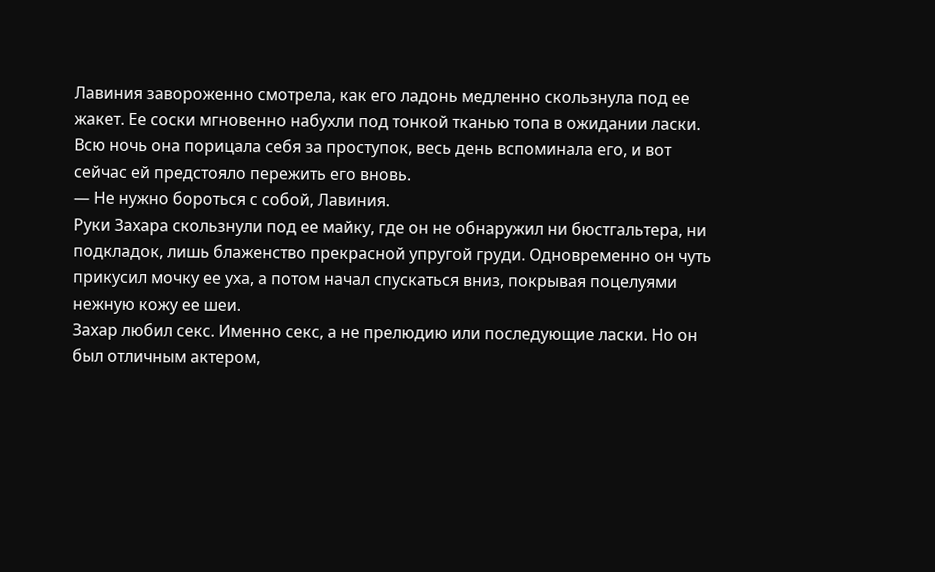Лавиния завороженно смотрела, как его ладонь медленно скользнула под ее жакет. Ее соски мгновенно набухли под тонкой тканью топа в ожидании ласки.
Всю ночь она порицала себя за проступок, весь день вспоминала его, и вот сейчас ей предстояло пережить его вновь.
— Не нужно бороться с собой, Лавиния.
Руки Захара скользнули под ее майку, где он не обнаружил ни бюстгальтера, ни подкладок, лишь блаженство прекрасной упругой груди. Одновременно он чуть прикусил мочку ее уха, а потом начал спускаться вниз, покрывая поцелуями нежную кожу ее шеи.
Захар любил секс. Именно секс, а не прелюдию или последующие ласки. Но он был отличным актером,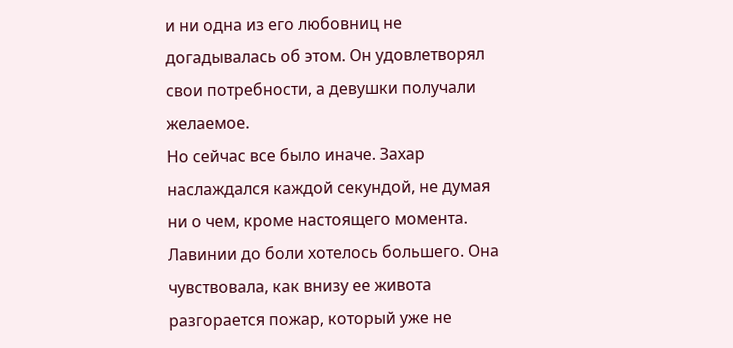и ни одна из его любовниц не догадывалась об этом. Он удовлетворял свои потребности, а девушки получали желаемое.
Но сейчас все было иначе. Захар наслаждался каждой секундой, не думая ни о чем, кроме настоящего момента.
Лавинии до боли хотелось большего. Она чувствовала, как внизу ее живота разгорается пожар, который уже не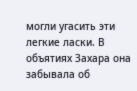могли угасить эти легкие ласки. В объятиях Захара она забывала об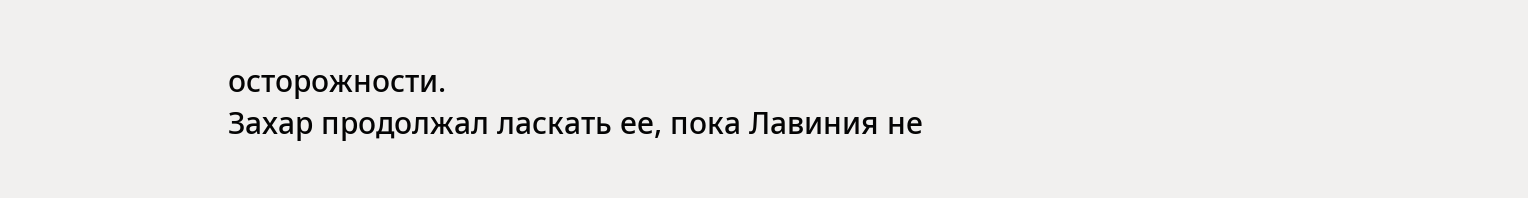осторожности.
Захар продолжал ласкать ее, пока Лавиния не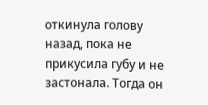откинула голову назад, пока не прикусила губу и не застонала. Тогда он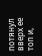потянул вверх ее топ и,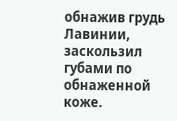обнажив грудь Лавинии, заскользил губами по обнаженной коже.